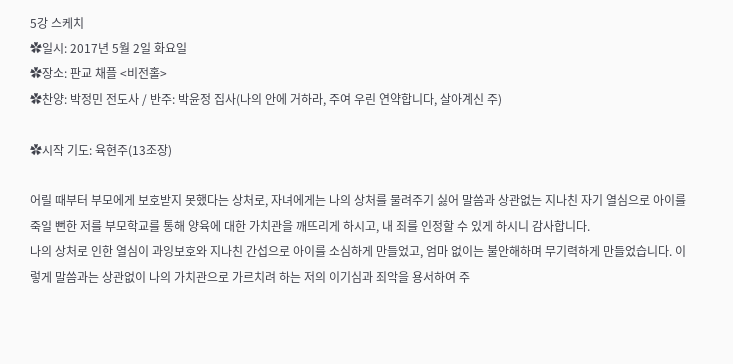5강 스케치
✿일시: 2017년 5월 2일 화요일
✿장소: 판교 채플 <비전홀>
✿찬양: 박정민 전도사 / 반주: 박윤정 집사(나의 안에 거하라, 주여 우린 연약합니다, 살아계신 주)

✿시작 기도: 육현주(13조장)

어릴 때부터 부모에게 보호받지 못했다는 상처로, 자녀에게는 나의 상처를 물려주기 싫어 말씀과 상관없는 지나친 자기 열심으로 아이를 죽일 뻔한 저를 부모학교를 통해 양육에 대한 가치관을 깨뜨리게 하시고, 내 죄를 인정할 수 있게 하시니 감사합니다.
나의 상처로 인한 열심이 과잉보호와 지나친 간섭으로 아이를 소심하게 만들었고, 엄마 없이는 불안해하며 무기력하게 만들었습니다. 이렇게 말씀과는 상관없이 나의 가치관으로 가르치려 하는 저의 이기심과 죄악을 용서하여 주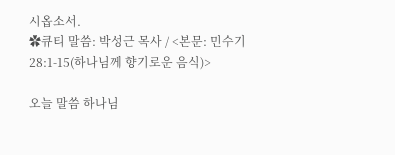시옵소서.
✿큐티 말씀: 박성근 목사 / <본문: 민수기 28:1-15(하나님께 향기로운 음식)>

오늘 말씀 하나님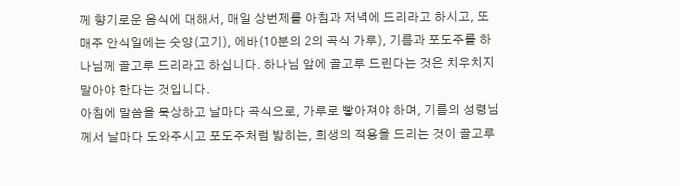께 향기로운 음식에 대해서, 매일 상번제를 아침과 저녁에 드리라고 하시고, 또 매주 안식일에는 숫양(고기), 에바(10분의 2의 곡식 가루), 기름과 포도주를 하나님께 골고루 드리라고 하십니다. 하나님 앞에 골고루 드린다는 것은 치우치지 말아야 한다는 것입니다.
아침에 말씀을 묵상하고 날마다 곡식으로, 가루로 빻아져야 하며, 기름의 성령님께서 날마다 도와주시고 포도주처럼 밟히는, 희생의 적용을 드리는 것이 골고루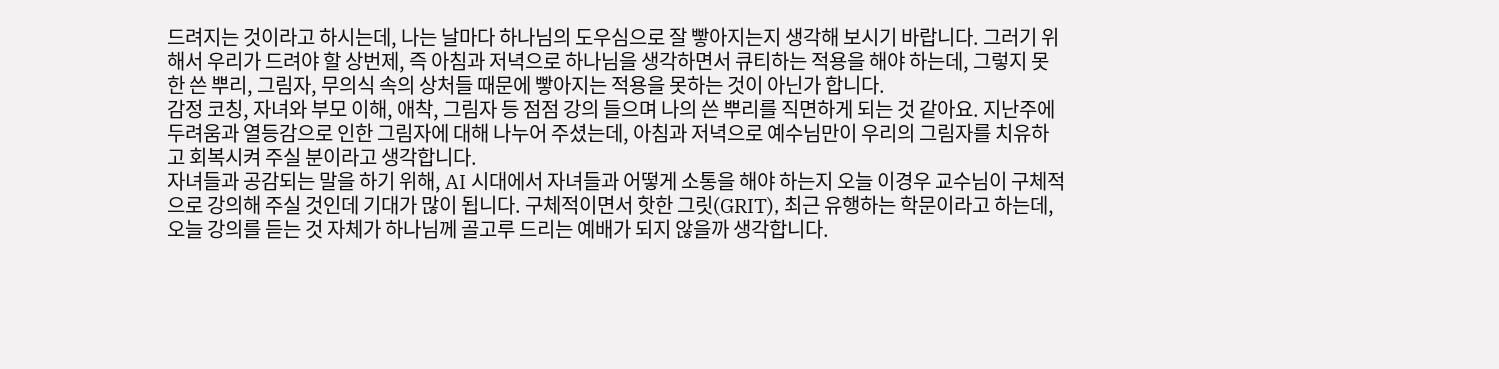드려지는 것이라고 하시는데, 나는 날마다 하나님의 도우심으로 잘 빻아지는지 생각해 보시기 바랍니다. 그러기 위해서 우리가 드려야 할 상번제, 즉 아침과 저녁으로 하나님을 생각하면서 큐티하는 적용을 해야 하는데, 그렇지 못한 쓴 뿌리, 그림자, 무의식 속의 상처들 때문에 빻아지는 적용을 못하는 것이 아닌가 합니다.
감정 코칭, 자녀와 부모 이해, 애착, 그림자 등 점점 강의 들으며 나의 쓴 뿌리를 직면하게 되는 것 같아요. 지난주에 두려움과 열등감으로 인한 그림자에 대해 나누어 주셨는데, 아침과 저녁으로 예수님만이 우리의 그림자를 치유하고 회복시켜 주실 분이라고 생각합니다.
자녀들과 공감되는 말을 하기 위해, AI 시대에서 자녀들과 어떻게 소통을 해야 하는지 오늘 이경우 교수님이 구체적으로 강의해 주실 것인데 기대가 많이 됩니다. 구체적이면서 핫한 그릿(GRIT), 최근 유행하는 학문이라고 하는데, 오늘 강의를 듣는 것 자체가 하나님께 골고루 드리는 예배가 되지 않을까 생각합니다.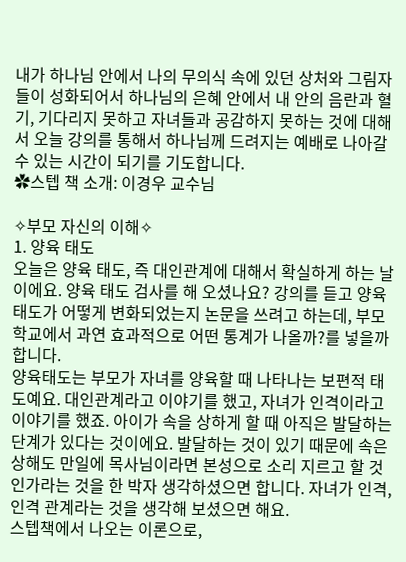내가 하나님 안에서 나의 무의식 속에 있던 상처와 그림자들이 성화되어서 하나님의 은혜 안에서 내 안의 음란과 혈기, 기다리지 못하고 자녀들과 공감하지 못하는 것에 대해서 오늘 강의를 통해서 하나님께 드려지는 예배로 나아갈 수 있는 시간이 되기를 기도합니다.
✿스텝 책 소개: 이경우 교수님

✧부모 자신의 이해✧
1. 양육 태도
오늘은 양육 태도, 즉 대인관계에 대해서 확실하게 하는 날이에요. 양육 태도 검사를 해 오셨나요? 강의를 듣고 양육 태도가 어떻게 변화되었는지 논문을 쓰려고 하는데, 부모학교에서 과연 효과적으로 어떤 통계가 나올까?를 넣을까 합니다.
양육태도는 부모가 자녀를 양육할 때 나타나는 보편적 태도예요. 대인관계라고 이야기를 했고, 자녀가 인격이라고 이야기를 했죠. 아이가 속을 상하게 할 때 아직은 발달하는 단계가 있다는 것이에요. 발달하는 것이 있기 때문에 속은 상해도 만일에 목사님이라면 본성으로 소리 지르고 할 것인가라는 것을 한 박자 생각하셨으면 합니다. 자녀가 인격, 인격 관계라는 것을 생각해 보셨으면 해요.
스텝책에서 나오는 이론으로,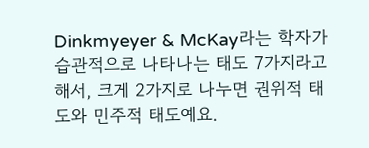Dinkmyeyer & McKay라는 학자가 습관적으로 나타나는 태도 7가지라고 해서, 크게 2가지로 나누면 권위적 태도와 민주적 태도예요.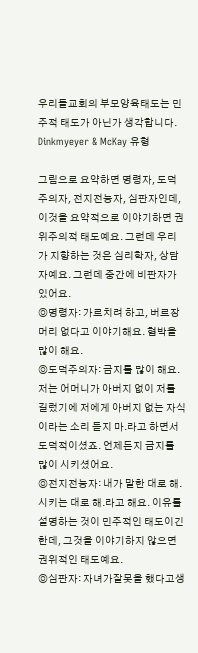우리들교회의 부모양육태도는 민주적 태도가 아닌가 생각합니다.
Dinkmyeyer & McKay 유형

그림으로 요약하면 명령자, 도덕주의자, 전지전능자, 심판자인데, 이것을 요약적으로 이야기하면 권위주의적 태도예요. 그런데 우리가 지향하는 것은 심리학자, 상담자예요. 그런데 중간에 비판자가 있어요.
◎명령자: 가르치려 하고, 버르장머리 없다고 이야기해요. 협박을 많이 해요.
◎도덕주의자: 금지를 많이 해요. 저는 어머니가 아버지 없이 저를 길렀기에 저에게 아버지 없는 자식이라는 소리 듣지 마.라고 하면서 도덕적이셨죠. 언제든지 금지를 많이 시키셨어요.
◎전지전능자: 내가 말한 대로 해. 시키는 대로 해.라고 해요. 이유를 설명하는 것이 민주적인 태도이긴 한데, 그것을 이야기하지 않으면 권위적인 태도예요.
◎심판자: 자녀가잘못을 했다고생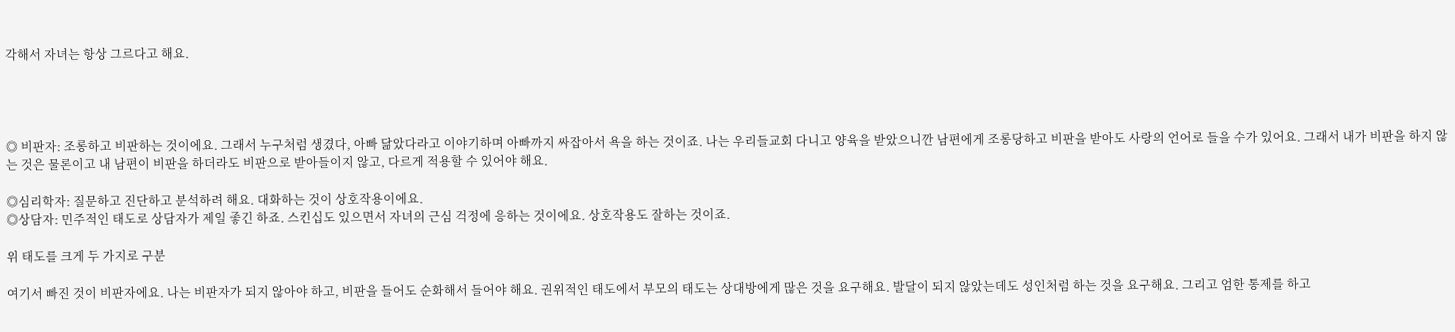각해서 자녀는 항상 그르다고 해요.




◎ 비판자: 조롱하고 비판하는 것이에요. 그래서 누구처럼 생겼다, 아빠 닮았다라고 이야기하며 아빠까지 싸잡아서 욕을 하는 것이죠. 나는 우리들교회 다니고 양육을 받았으니깐 남편에게 조롱당하고 비판을 받아도 사랑의 언어로 들을 수가 있어요. 그래서 내가 비판을 하지 않는 것은 물론이고 내 남편이 비판을 하더라도 비판으로 받아들이지 않고, 다르게 적용할 수 있어야 해요.

◎심리학자: 질문하고 진단하고 분석하려 해요. 대화하는 것이 상호작용이에요.
◎상담자: 민주적인 태도로 상담자가 제일 좋긴 하죠. 스킨십도 있으면서 자녀의 근심 걱정에 응하는 것이에요. 상호작용도 잘하는 것이죠.

위 태도를 크게 두 가지로 구분

여기서 빠진 것이 비판자에요. 나는 비판자가 되지 않아야 하고, 비판을 들어도 순화해서 들어야 해요. 권위적인 태도에서 부모의 태도는 상대방에게 많은 것을 요구해요. 발달이 되지 않았는데도 성인처럼 하는 것을 요구해요. 그리고 엄한 통제를 하고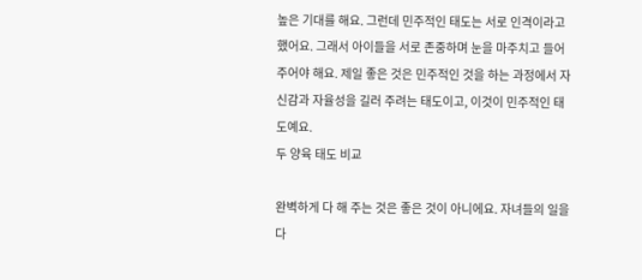높은 기대를 해요. 그런데 민주적인 태도는 서로 인격이라고 했어요. 그래서 아이들을 서로 존중하며 눈을 마주치고 들어주어야 해요. 제일 좋은 것은 민주적인 것을 하는 과정에서 자신감과 자율성을 길러 주려는 태도이고, 이것이 민주적인 태도예요.
두 양육 태도 비교

완벽하게 다 해 주는 것은 좋은 것이 아니에요. 자녀들의 일을 다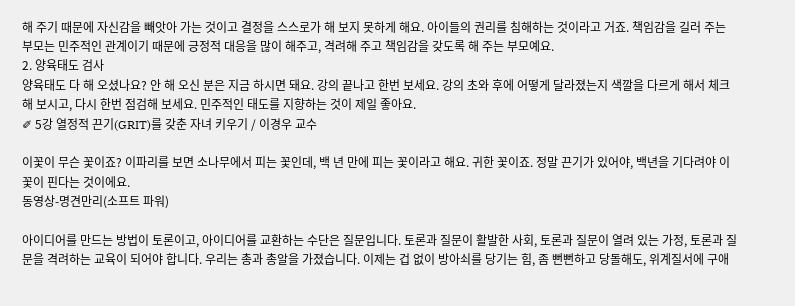해 주기 때문에 자신감을 빼앗아 가는 것이고 결정을 스스로가 해 보지 못하게 해요. 아이들의 권리를 침해하는 것이라고 거죠. 책임감을 길러 주는 부모는 민주적인 관계이기 때문에 긍정적 대응을 많이 해주고, 격려해 주고 책임감을 갖도록 해 주는 부모예요.
2. 양육태도 검사
양육태도 다 해 오셨나요? 안 해 오신 분은 지금 하시면 돼요. 강의 끝나고 한번 보세요. 강의 초와 후에 어떻게 달라졌는지 색깔을 다르게 해서 체크해 보시고, 다시 한번 점검해 보세요. 민주적인 태도를 지향하는 것이 제일 좋아요.
✐ 5강 열정적 끈기(GRIT)를 갖춘 자녀 키우기 / 이경우 교수

이꽃이 무슨 꽃이죠? 이파리를 보면 소나무에서 피는 꽃인데, 백 년 만에 피는 꽃이라고 해요. 귀한 꽃이죠. 정말 끈기가 있어야, 백년을 기다려야 이 꽃이 핀다는 것이에요.
동영상-명견만리(소프트 파워)

아이디어를 만드는 방법이 토론이고, 아이디어를 교환하는 수단은 질문입니다. 토론과 질문이 활발한 사회, 토론과 질문이 열려 있는 가정, 토론과 질문을 격려하는 교육이 되어야 합니다. 우리는 총과 총알을 가졌습니다. 이제는 겁 없이 방아쇠를 당기는 힘, 좀 뻔뻔하고 당돌해도, 위계질서에 구애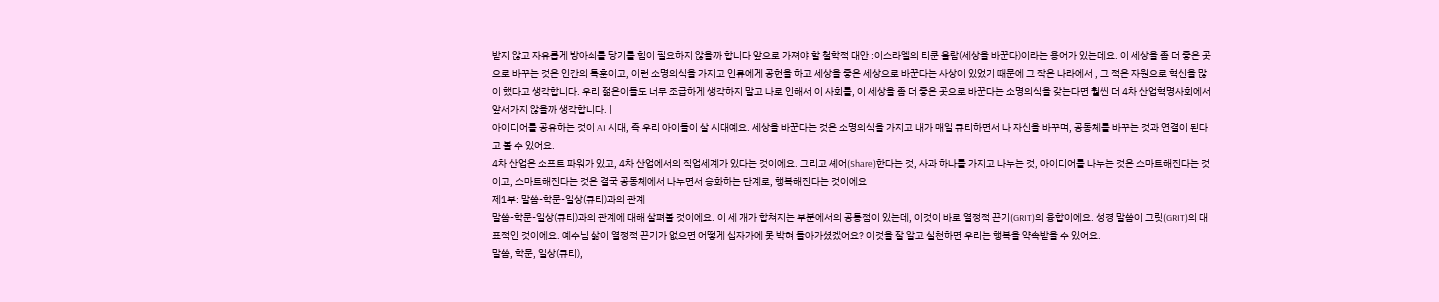받지 않고 자유롭게 방아쇠를 당기를 힘이 필요하지 않을까 합니다 앞으로 가져야 할 철학적 대안 :이스라엘의 티쿤 올람(세상을 바꾼다)이라는 용어가 있는데요. 이 세상을 좀 더 좋은 곳으로 바꾸는 것은 인간의 특훈이고, 이런 소명의식을 가지고 인류에게 공헌을 하고 세상을 좋은 세상으로 바꾼다는 사상이 있었기 때문에 그 작은 나라에서 , 그 적은 자원으로 혁신을 많이 했다고 생각합니다. 우리 젊은이들도 너무 조급하게 생각하지 말고 나로 인해서 이 사회를, 이 세상을 좀 더 좋은 곳으로 바꾼다는 소명의식을 갖는다면 훨씬 더 4차 산업혁명사회에서 앞서가지 않을까 생각합니다. |
아이디어를 공유하는 것이 AI 시대, 즉 우리 아이들이 살 시대예요. 세상을 바꾼다는 것은 소명의식을 가지고 내가 매일 큐티하면서 나 자신을 바꾸며, 공동체를 바꾸는 것과 연결이 된다고 볼 수 있어요.
4차 산업은 소프트 파워가 있고, 4차 산업에서의 직업세계가 있다는 것이에요. 그리고 셰어(Share)한다는 것, 사과 하나를 가지고 나누는 것, 아이디어를 나누는 것은 스마트해진다는 것이고, 스마트해진다는 것은 결국 공동체에서 나누면서 승화하는 단계로, 행복해진다는 것이에요
제1부: 말씀-학문-일상(큐티)과의 관계
말씀-학문-일상(큐티)과의 관계에 대해 살펴볼 것이에요. 이 세 개가 합쳐지는 부분에서의 공통점이 있는데, 이것이 바로 열정적 끈기(GRIT)의 융합이에요. 성경 말씀이 그릿(GRIT)의 대표적인 것이에요. 예수님 삶이 열정적 끈기가 없으면 어떻게 십자가에 못 박혀 돌아가셨겠어요? 이것을 잘 알고 실천하면 우리는 행복을 약속받을 수 있어요.
말씀, 학문, 일상(큐티),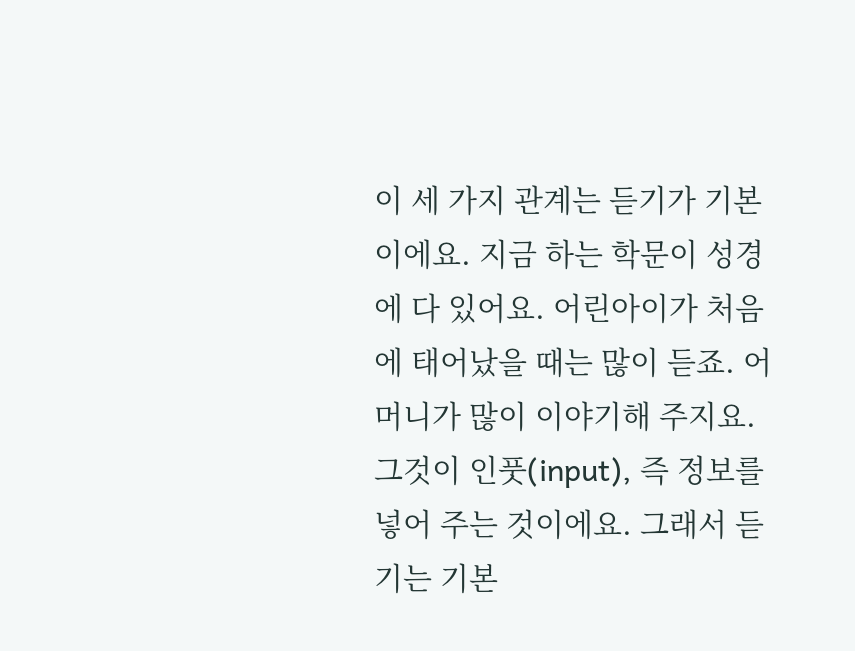이 세 가지 관계는 듣기가 기본이에요. 지금 하는 학문이 성경에 다 있어요. 어린아이가 처음에 태어났을 때는 많이 듣죠. 어머니가 많이 이야기해 주지요. 그것이 인풋(input), 즉 정보를 넣어 주는 것이에요. 그래서 듣기는 기본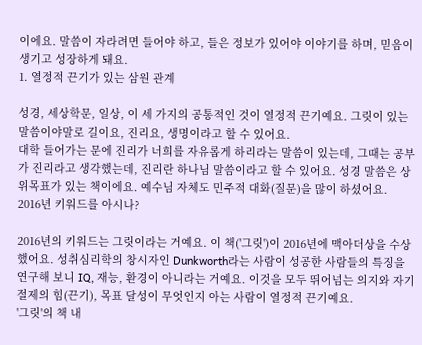이에요. 말씀이 자라려면 들어야 하고, 들은 정보가 있어야 이야기를 하며, 믿음이 생기고 성장하게 돼요.
1. 열정적 끈기가 있는 삼원 관계

성경, 세상학문, 일상, 이 세 가지의 공통적인 것이 열정적 끈기예요. 그릿이 있는 말씀이야말로 길이요, 진리요, 생명이라고 할 수 있어요.
대학 들어가는 문에 진리가 너희를 자유롭게 하리라는 말씀이 있는데, 그때는 공부가 진리라고 생각했는데, 진리란 하나님 말씀이라고 할 수 있어요. 성경 말씀은 상위목표가 있는 책이에요. 예수님 자체도 민주적 대화(질문)을 많이 하셨어요.
2016년 키워드를 아시나?

2016년의 키워드는 그릿이라는 거예요. 이 책('그릿')이 2016년에 맥아더상을 수상했어요. 성취심리학의 창시자인 Dunkworth라는 사람이 성공한 사람들의 특징을 연구해 보니 IQ, 재능, 환경이 아니라는 거예요. 이것을 모두 뛰어넘는 의지와 자기 절제의 힘(끈기), 목표 달성이 무엇인지 아는 사람이 열정적 끈기예요.
'그릿'의 책 내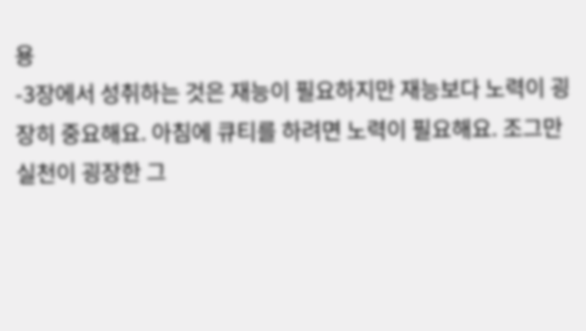용
-3장에서 성취하는 것은 재능이 필요하지만 재능보다 노력이 굉장히 중요해요. 아침에 큐티를 하려면 노력이 필요해요. 조그만 실천이 굉장한 그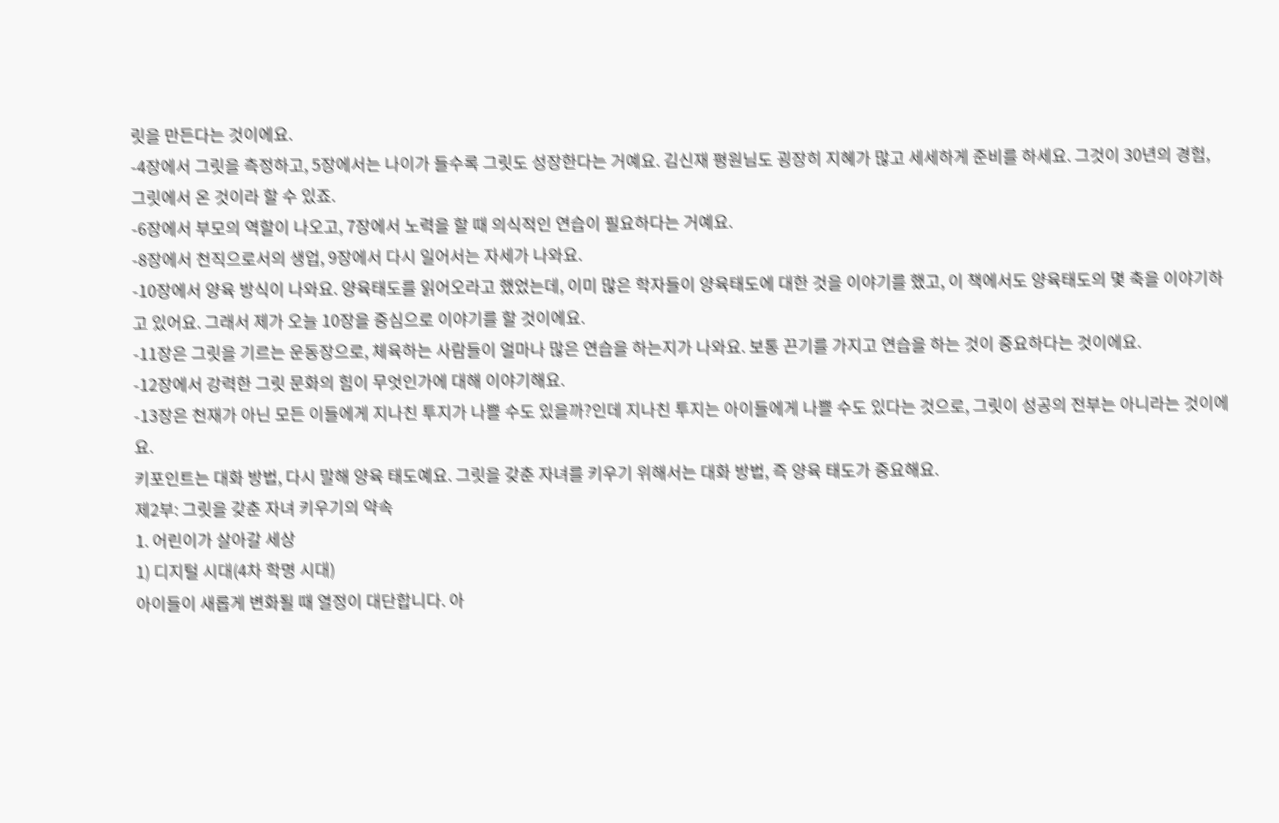릿을 만든다는 것이에요.
-4장에서 그릿을 측정하고, 5장에서는 나이가 들수록 그릿도 성장한다는 거예요. 김신재 평원님도 굉장히 지혜가 많고 세세하게 준비를 하세요. 그것이 30년의 경험, 그릿에서 온 것이라 할 수 있죠.
-6장에서 부모의 역할이 나오고, 7장에서 노력을 할 때 의식적인 연습이 필요하다는 거예요.
-8장에서 천직으로서의 생업, 9장에서 다시 일어서는 자세가 나와요.
-10장에서 양육 방식이 나와요. 양육태도를 읽어오라고 했었는데, 이미 많은 학자들이 양육태도에 대한 것을 이야기를 했고, 이 책에서도 양육태도의 몇 축을 이야기하고 있어요. 그래서 제가 오늘 10장을 중심으로 이야기를 할 것이에요.
-11장은 그릿을 기르는 운동장으로, 체육하는 사람들이 얼마나 많은 연습을 하는지가 나와요. 보통 끈기를 가지고 연습을 하는 것이 중요하다는 것이에요.
-12장에서 강력한 그릿 문화의 힘이 무엇인가에 대해 이야기해요.
-13장은 천재가 아닌 모든 이들에게 지나친 투지가 나쁠 수도 있을까?인데 지나친 투지는 아이들에게 나쁠 수도 있다는 것으로, 그릿이 성공의 전부는 아니라는 것이에요.
키포인트는 대화 방법, 다시 말해 양육 태도예요. 그릿을 갖춘 자녀를 키우기 위해서는 대화 방법, 즉 양육 태도가 중요해요.
제2부: 그릿을 갖춘 자녀 키우기의 약속
1. 어린이가 살아갈 세상
1) 디지털 시대(4차 학명 시대)
아이들이 새롭게 변화될 때 열정이 대단합니다. 아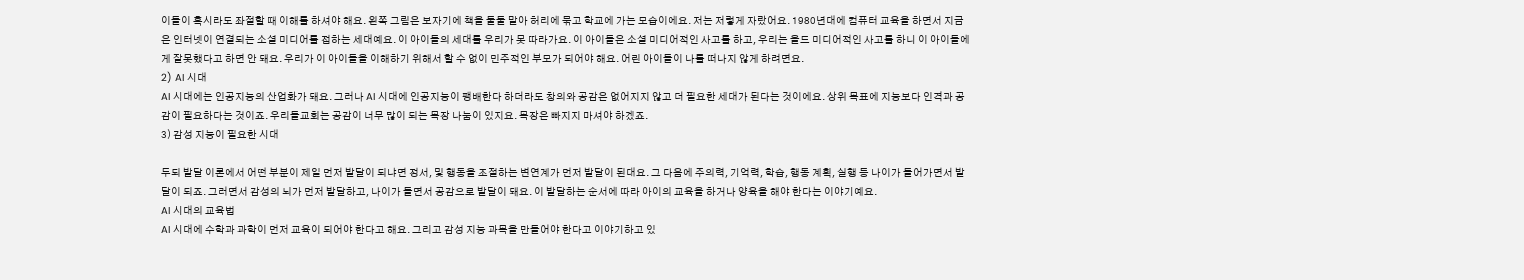이들이 혹시라도 좌절할 때 이해를 하셔야 해요. 왼쪽 그림은 보자기에 책을 둘둘 말아 허리에 묶고 학교에 가는 모습이에요. 저는 저렇게 자랐어요. 1980년대에 컴퓨터 교육을 하면서 지금은 인터넷이 연결되는 소셜 미디어를 접하는 세대예요. 이 아이들의 세대를 우리가 못 따라가요. 이 아이들은 소셜 미디어적인 사고를 하고, 우리는 올드 미디어적인 사고를 하니 이 아이들에게 잘못했다고 하면 안 돼요. 우리가 이 아이들을 이해하기 위해서 할 수 없이 민주적인 부모가 되어야 해요. 어린 아이들이 나를 떠나지 않게 하려면요.
2) AI 시대
AI 시대에는 인공지능의 산업화가 돼요. 그러나 AI 시대에 인공지능이 팽배한다 하더라도 창의와 공감은 없어지지 않고 더 필요한 세대가 된다는 것이에요. 상위 목표에 지능보다 인격과 공감이 필요하다는 것이죠. 우리들교회는 공감이 너무 많이 되는 목장 나눔이 있지요. 목장은 빠지지 마셔야 하겠죠.
3) 감성 지능이 필요한 시대

두되 발달 이론에서 어떤 부분이 제일 먼저 발달이 되냐면 정서, 및 행동을 조절하는 변연계가 먼저 발달이 된대요. 그 다음에 주의력, 기억력, 학습, 행동 계획, 실행 등 나이가 들어가면서 발달이 되죠. 그러면서 감성의 뇌가 먼저 발달하고, 나이가 들면서 공감으로 발달이 돼요. 이 발달하는 순서에 따라 아이의 교육을 하거나 양육을 해야 한다는 이야기예요.
AI 시대의 교육법
AI 시대에 수학과 과학이 먼저 교육이 되어야 한다고 해요. 그리고 감성 지능 과목을 만들어야 한다고 이야기하고 있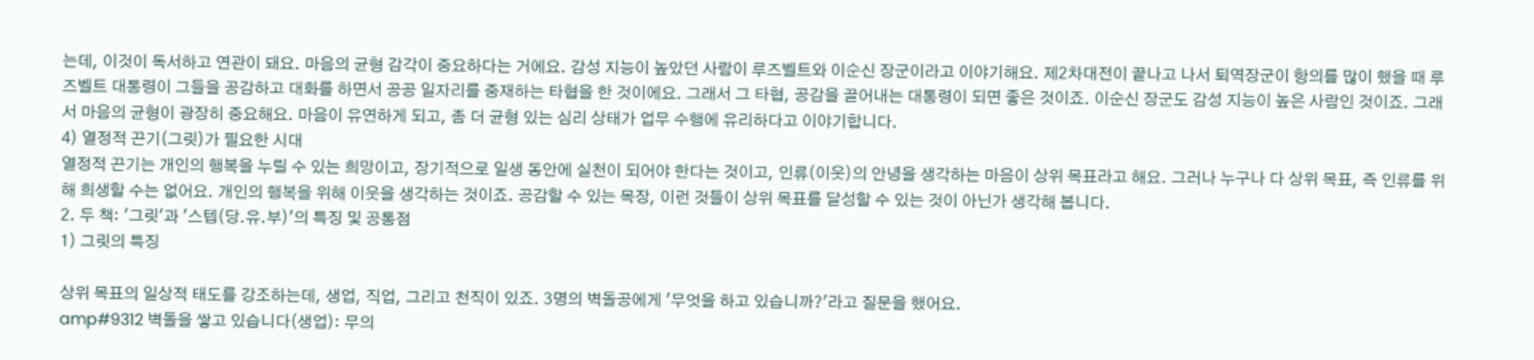는데, 이것이 독서하고 연관이 돼요. 마음의 균형 감각이 중요하다는 거에요. 감성 지능이 높았던 사람이 루즈벨트와 이순신 장군이라고 이야기해요. 제2차대전이 끝나고 나서 퇴역장군이 항의를 많이 했을 때 루즈벨트 대통령이 그들을 공감하고 대화를 하면서 공공 일자리를 중재하는 타협을 한 것이에요. 그래서 그 타협, 공감을 끌어내는 대통령이 되면 좋은 것이죠. 이순신 장군도 감성 지능이 높은 사람인 것이죠. 그래서 마음의 균형이 광장히 중요해요. 마음이 유연하게 되고, 좀 더 균형 있는 심리 상태가 업무 수행에 유리하다고 이야기합니다.
4) 열정적 끈기(그릿)가 필요한 시대
열정적 끈기는 개인의 행복을 누릴 수 있는 희망이고, 장기적으로 일생 동안에 실천이 되어야 한다는 것이고, 인류(이웃)의 안녕을 생각하는 마음이 상위 목표라고 해요. 그러나 누구나 다 상위 목표, 즉 인류를 위해 희생할 수는 없어요. 개인의 행복을 위해 이웃을 생각하는 것이죠. 공감할 수 있는 목장, 이런 것들이 상위 목표를 달성할 수 있는 것이 아닌가 생각해 봅니다.
2. 두 책: '그릿'과 '스텝(당.유.부)'의 특징 및 공통점
1) 그릿의 특징

상위 목표의 일상적 태도를 강조하는데, 생업, 직업, 그리고 천직이 있죠. 3명의 벽돌공에게 '무엇을 하고 있습니까?'라고 질문을 했어요.
amp#9312 벽돌을 쌓고 있습니다(생업): 무의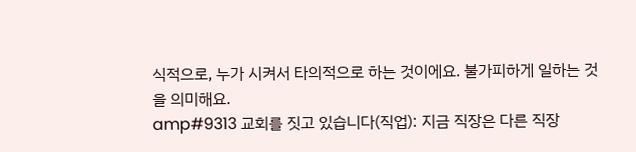식적으로, 누가 시켜서 타의적으로 하는 것이에요. 불가피하게 일하는 것을 의미해요.
amp#9313 교회를 짓고 있습니다(직업): 지금 직장은 다른 직장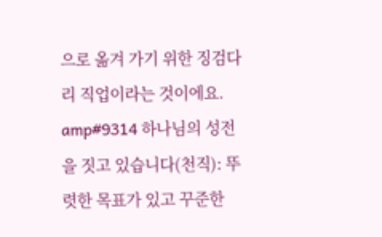으로 옮겨 가기 위한 징검다리 직업이라는 것이에요.
amp#9314 하나님의 성전을 짓고 있습니다(천직): 뚜렷한 목표가 있고 꾸준한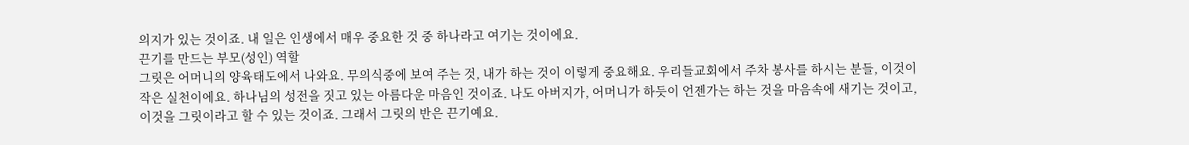의지가 있는 것이죠. 내 일은 인생에서 매우 중요한 것 중 하나라고 여기는 것이에요.
끈기를 만드는 부모(성인) 역할
그릿은 어머니의 양육태도에서 나와요. 무의식중에 보여 주는 것, 내가 하는 것이 이렇게 중요해요. 우리들교회에서 주차 봉사를 하시는 분들, 이것이 작은 실천이에요. 하나님의 성전을 짓고 있는 아름다운 마음인 것이죠. 나도 아버지가, 어머니가 하듯이 언젠가는 하는 것을 마음속에 새기는 것이고, 이것을 그릿이라고 할 수 있는 것이죠. 그래서 그릿의 반은 끈기예요.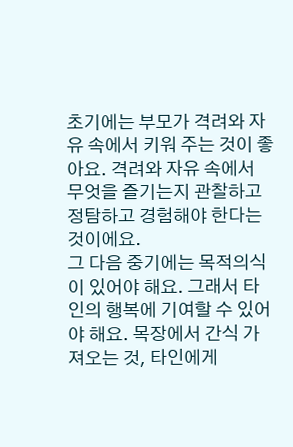초기에는 부모가 격려와 자유 속에서 키워 주는 것이 좋아요. 격려와 자유 속에서 무엇을 즐기는지 관찰하고 정탐하고 경험해야 한다는 것이에요.
그 다음 중기에는 목적의식이 있어야 해요. 그래서 타인의 행복에 기여할 수 있어야 해요. 목장에서 간식 가져오는 것, 타인에게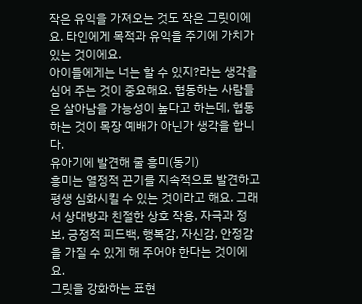작은 유익을 가져오는 것도 작은 그릿이에요. 타인에게 목적과 유익을 주기에 가치가 있는 것이에요.
아이들에게는 너는 할 수 있지?라는 생각을 심어 주는 것이 중요해요. 협동하는 사람들은 살아남을 가능성이 높다고 하는데, 협동하는 것이 목장 예배가 아닌가 생각을 합니다.
유아기에 발견해 줄 흥미(동기)
흥미는 열정적 끈기를 지속적으로 발견하고 평생 심화시킬 수 있는 것이라고 해요. 그래서 상대방과 친절한 상호 작용, 자극과 정보, 긍정적 피드백, 행복감, 자신감, 안정감을 가질 수 있게 해 주어야 한다는 것이에요.
그릿을 강화하는 표현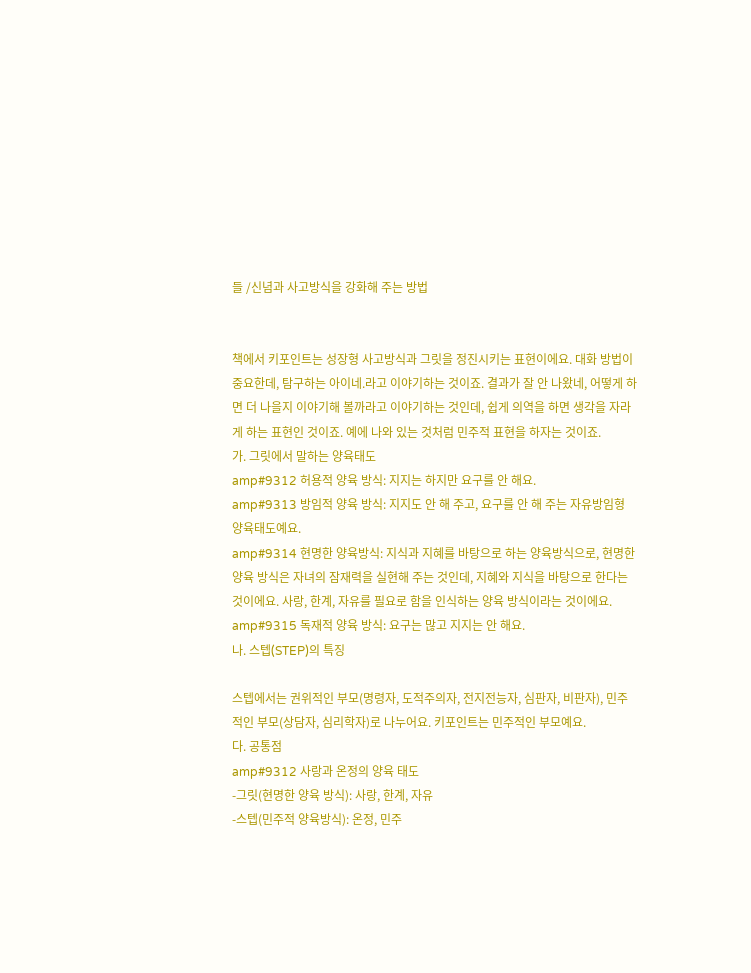들 /신념과 사고방식을 강화해 주는 방법


책에서 키포인트는 성장형 사고방식과 그릿을 정진시키는 표현이에요. 대화 방법이 중요한데, 탐구하는 아이네.라고 이야기하는 것이죠. 결과가 잘 안 나왔네, 어떻게 하면 더 나을지 이야기해 볼까라고 이야기하는 것인데, 쉽게 의역을 하면 생각을 자라게 하는 표현인 것이죠. 예에 나와 있는 것처럼 민주적 표현을 하자는 것이죠.
가. 그릿에서 말하는 양육태도
amp#9312 허용적 양육 방식: 지지는 하지만 요구를 안 해요.
amp#9313 방임적 양육 방식: 지지도 안 해 주고, 요구를 안 해 주는 자유방임형 양육태도예요.
amp#9314 현명한 양육방식: 지식과 지혜를 바탕으로 하는 양육방식으로, 현명한 양육 방식은 자녀의 잠재력을 실현해 주는 것인데, 지혜와 지식을 바탕으로 한다는 것이에요. 사랑, 한계, 자유를 필요로 함을 인식하는 양육 방식이라는 것이에요.
amp#9315 독재적 양육 방식: 요구는 많고 지지는 안 해요.
나. 스텝(STEP)의 특징

스텝에서는 권위적인 부모(명령자, 도적주의자, 전지전능자, 심판자, 비판자), 민주적인 부모(상담자, 심리학자)로 나누어요. 키포인트는 민주적인 부모예요.
다. 공통점
amp#9312 사랑과 온정의 양육 태도
-그릿(현명한 양육 방식): 사랑, 한계, 자유
-스텝(민주적 양육방식): 온정, 민주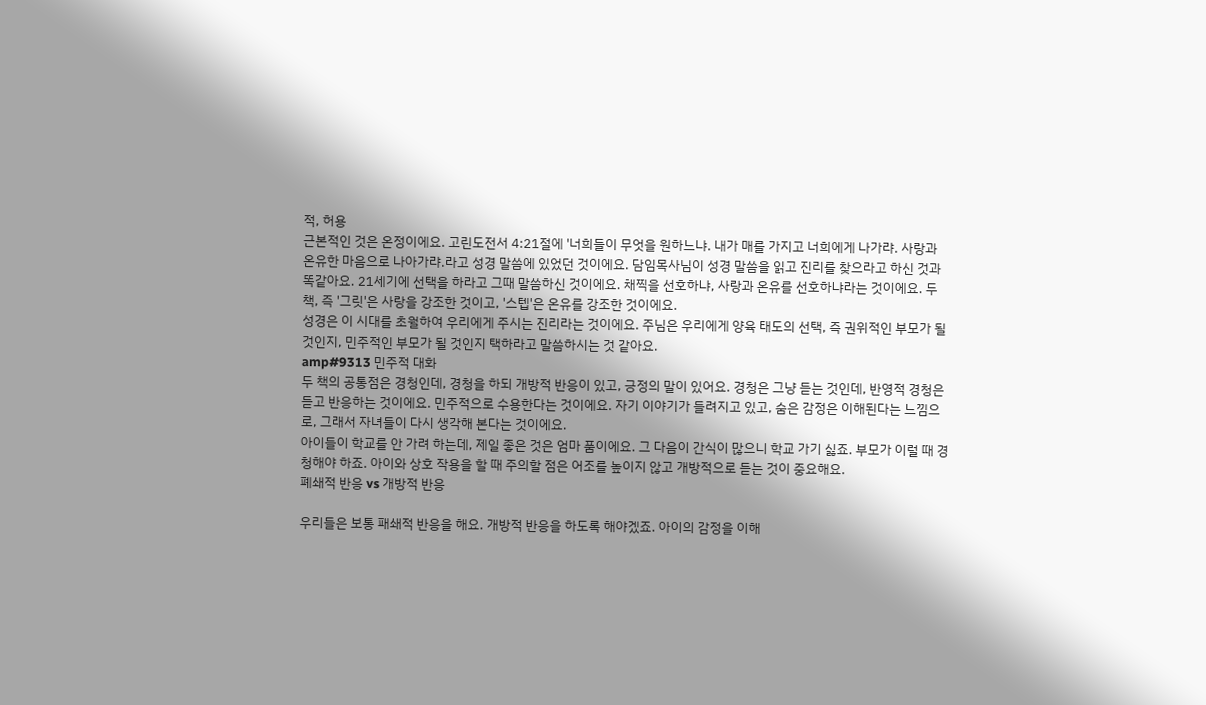적, 허용
근본적인 것은 온정이에요. 고린도전서 4:21절에 '너희들이 무엇을 원하느냐. 내가 매를 가지고 너희에게 나가랴. 사랑과 온유한 마음으로 나아가랴.라고 성경 말씀에 있었던 것이에요. 담임목사님이 성경 말씀을 읽고 진리를 찾으라고 하신 것과 똑같아요. 21세기에 선택을 하라고 그때 말씀하신 것이에요. 채찍을 선호하냐, 사랑과 온유를 선호하냐라는 것이에요. 두 책, 즉 '그릿'은 사랑을 강조한 것이고, '스텝'은 온유를 강조한 것이에요.
성경은 이 시대를 초월하여 우리에게 주시는 진리라는 것이에요. 주님은 우리에게 양육 태도의 선택, 즉 권위적인 부모가 될 것인지, 민주적인 부모가 될 것인지 택하라고 말씀하시는 것 같아요.
amp#9313 민주적 대화
두 책의 공통점은 경청인데, 경청을 하되 개방적 반응이 있고, 긍정의 말이 있어요. 경청은 그냥 듣는 것인데, 반영적 경청은 듣고 반응하는 것이에요. 민주적으로 수용한다는 것이에요. 자기 이야기가 들려지고 있고, 숨은 감정은 이해된다는 느낌으로, 그래서 자녀들이 다시 생각해 본다는 것이에요.
아이들이 학교를 안 가려 하는데, 제일 좋은 것은 엄마 품이에요. 그 다음이 간식이 많으니 학교 가기 싫죠. 부모가 이럴 때 경청해야 하죠. 아이와 상호 작용을 할 때 주의할 점은 어조를 높이지 않고 개방적으로 듣는 것이 중요해요.
폐쇄적 반응 vs 개방적 반응

우리들은 보통 패쇄적 반응을 해요. 개방적 반응을 하도록 해야겠죠. 아이의 감정을 이해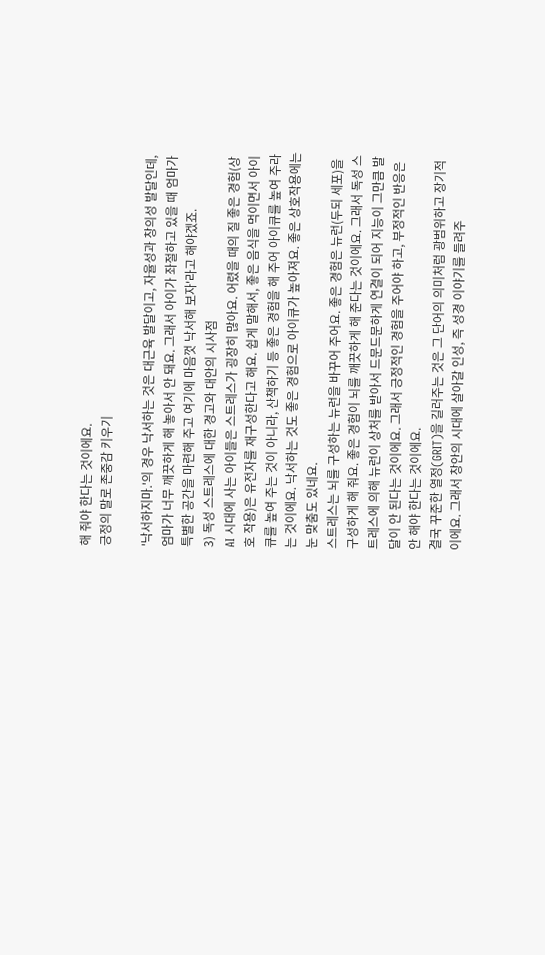해 줘야 한다는 것이에요.
긍정의 말로 존중감 키우기

'낙서하지마.'의 경우 낙서하는 것은 대근육 발달이고, 자율성과 창의성 발달인데, 엄마가 너무 깨끗하게 해 놓아서 안 돼요. 그래서 아이가 좌절하고 있을 때 엄마가 특별한 공간을 마련해 주고 여기에 마음껏 낙서해 보자'라고 해야겠죠.
3) 독성 스트레스에 대한 경고와 대안의 시사점
AI 시대에 사는 아이들은 스트레스가 굉장히 많아요. 어렸을 때의 질 좋은 경험(상호 작용)은 유전자를 재구성한다고 해요. 쉽게 말해서, 좋은 음식을 먹이면서 아이큐를 높여 주는 것이 아니라, 산책하기 등 좋은 경험을 해 주어 아이큐를 높여 주라는 것이에요. 낙서하는 것도 좋은 경험으로 아이큐가 높아져요. 좋은 상호작용에는 눈 맞춤도 있네요.
스트레스는 뇌를 구성하는 뉴런을 바꾸어 주어요. 좋은 경험은 뉴런(두되 세포)을 구성하게 해 줘요. 좋은 경험이 뇌를 깨끗하게 해 준다는 것이에요. 그래서 독성 스트레스에 의해 뉴런이 상처를 받아서 드문드문하게 연결이 되어 지능이 그만큼 발달이 안 된다는 것이에요. 그래서 긍정적인 경험을 주어야 하고, 부정적인 반응은 안 해야 한다는 것이에요.
결국 꾸준한 열정(GRIT)을 길러주는 것은 그 단어의 의미처럼 광범위하고 장기적이에요. 그래서 창안의 시대에 살아갈 인성, 즉 성경 이야기를 들려주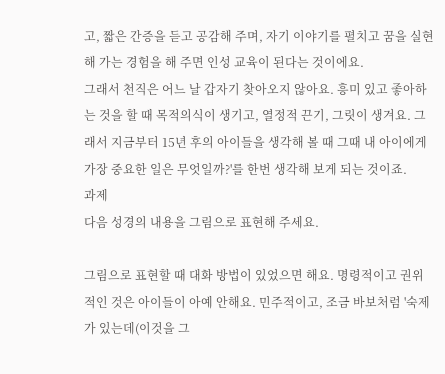고, 짧은 간증을 듣고 공감해 주며, 자기 이야기를 펼치고 꿈을 실현해 가는 경험을 해 주면 인성 교육이 된다는 것이에요.
그래서 천직은 어느 날 갑자기 찾아오지 않아요. 흥미 있고 좋아하는 것을 할 때 목적의식이 생기고, 열정적 끈기, 그릿이 생겨요. 그래서 지금부터 15년 후의 아이들을 생각해 볼 때 그때 내 아이에게 가장 중요한 일은 무엇일까?'를 한번 생각해 보게 되는 것이죠.
과제
다음 성경의 내용을 그림으로 표현해 주세요.

그림으로 표현할 때 대화 방법이 있었으면 해요. 명령적이고 권위적인 것은 아이들이 아예 안해요. 민주적이고, 조금 바보처럼 '숙제가 있는데(이것을 그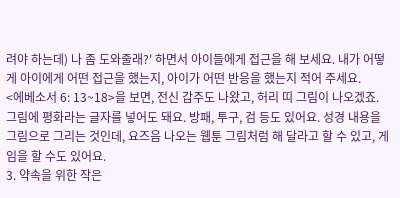려야 하는데) 나 좀 도와줄래?' 하면서 아이들에게 접근을 해 보세요. 내가 어떻게 아이에게 어떤 접근을 했는지, 아이가 어떤 반응을 했는지 적어 주세요.
<에베소서 6: 13~18>을 보면, 전신 갑주도 나왔고, 허리 띠 그림이 나오겠죠. 그림에 평화라는 글자를 넣어도 돼요. 방패, 투구, 검 등도 있어요. 성경 내용을 그림으로 그리는 것인데, 요즈음 나오는 웹툰 그림처럼 해 달라고 할 수 있고, 게임을 할 수도 있어요.
3. 약속을 위한 작은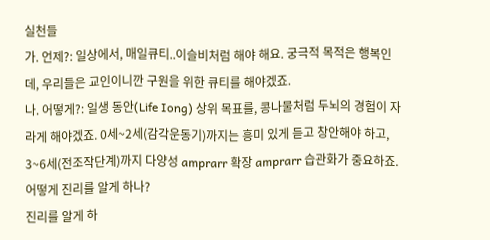실천들
가. 언제?: 일상에서, 매일큐티..이슬비처럼 해야 해요. 궁극적 목적은 행복인데, 우리들은 교인이니깐 구원을 위한 큐티를 해야겠죠.
나. 어떻게?: 일생 동안(Life Iong) 상위 목표를, 콩나물처럼 두뇌의 경험이 자라게 해야겠죠. 0세~2세(감각운동기)까지는 흥미 있게 듣고 창안해야 하고, 3~6세(전조작단계)까지 다양성 amprarr 확장 amprarr 습관화가 중요하죠.
어떻게 진리를 알게 하나?
진리를 알게 하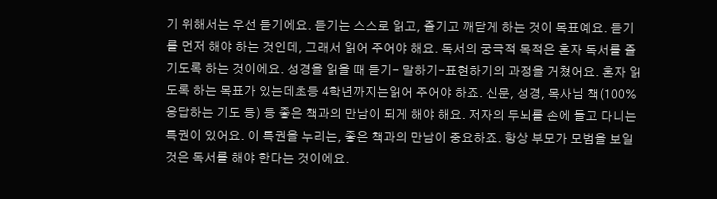기 위해서는 우선 듣기에요. 듣기는 스스로 읽고, 즐기고 깨닫게 하는 것이 목표예요. 듣기를 먼저 해야 하는 것인데, 그래서 읽어 주어야 해요. 독서의 궁극적 목적은 혼자 독서를 즐기도록 하는 것이에요. 성경을 읽을 때 듣기- 말하기-표현하기의 과정을 거쳤어요. 혼자 읽도록 하는 목표가 있는데초등 4학년까지는읽어 주어야 하죠. 신문, 성경, 목사님 책(100% 응답하는 기도 등) 등 좋은 책과의 만남이 되게 해야 해요. 저자의 두뇌를 손에 들고 다니는 특권이 있어요. 이 특권을 누리는, 좋은 책과의 만남이 중요하죠. 항상 부모가 모범을 보일 것은 독서를 해야 한다는 것이에요.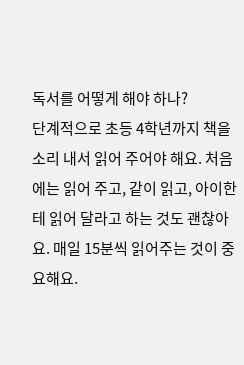독서를 어떻게 해야 하나?
단계적으로 초등 4학년까지 책을 소리 내서 읽어 주어야 해요. 처음에는 읽어 주고, 같이 읽고, 아이한테 읽어 달라고 하는 것도 괜찮아요. 매일 15분씩 읽어주는 것이 중요해요.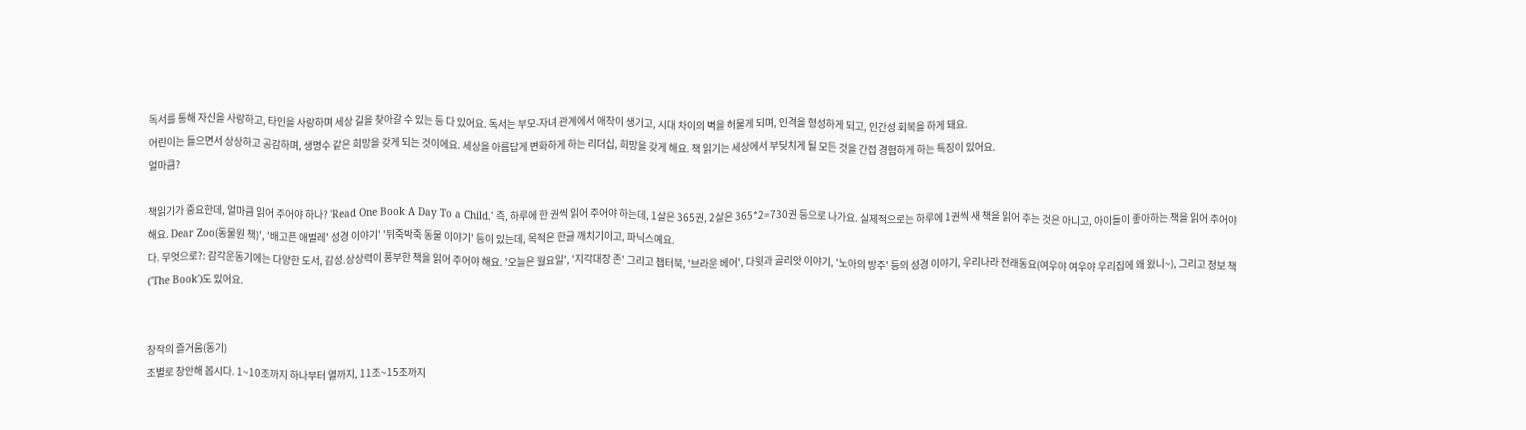독서를 통해 자신을 사랑하고, 타인을 사랑하며 세상 길을 찾아갈 수 있는 등 다 있어요. 독서는 부모-자녀 관계에서 애착이 생기고, 시대 차이의 벽을 허물게 되며, 인격을 형성하게 되고, 인간성 회복을 하게 돼요.
어린이는 들으면서 상상하고 공감하며, 생명수 같은 희망을 갖게 되는 것이에요. 세상을 아름답게 변화하게 하는 리더십, 희망을 갖게 해요. 책 읽기는 세상에서 부딪치게 될 모든 것을 간접 경험하게 하는 특징이 있어요.
얼마큼?

책읽기가 중요한데, 얼마큼 읽어 주어야 하나? 'Read One Book A Day To a Child.' 즉, 하루에 한 권씩 읽어 주어야 하는데, 1살은 365권, 2살은 365*2=730권 등으로 나가요. 실제적으로는 하루에 1권씩 새 책을 읽어 주는 것은 아니고, 아이들이 좋아하는 책을 읽어 주어야 해요. Dear Zoo(동물원 책)', '배고픈 애벌레' 성경 이야기' '뒤죽박죽 동물 이야기' 등이 있는데, 목적은 한글 깨치기이고, 파닉스예요.
다. 무엇으로?: 감각운동기에는 다양한 도서, 감성․상상력이 풍부한 책을 읽어 주어야 해요. '오늘은 월요일', '지각대장 존' 그리고 챕터북, '브라운 베어', 다윗과 골리앗 이야기, '노아의 방주' 등의 성경 이야기, 우리나라 전래동요(여우야 여우야 우리집에 왜 왔니~), 그리고 정보 책('The Book')도 있어요.


창작의 즐거움(동기)
조별로 창안해 봅시다. 1~10조까지 하나부터 열까지, 11조~15조까지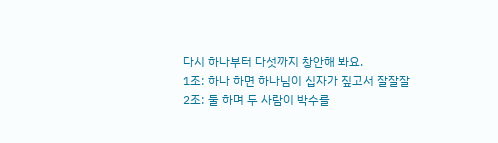다시 하나부터 다섯까지 창안해 봐요.
1조: 하나 하면 하나님이 십자가 짚고서 잘잘잘
2조: 둘 하며 두 사람이 박수를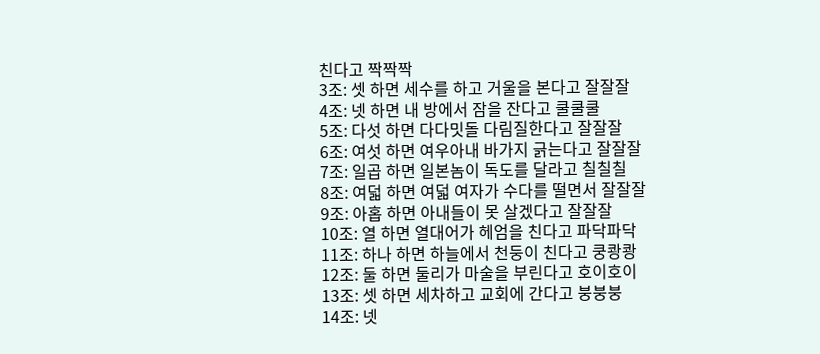친다고 짝짝짝
3조: 셋 하면 세수를 하고 거울을 본다고 잘잘잘
4조: 넷 하면 내 방에서 잠을 잔다고 쿨쿨쿨
5조: 다섯 하면 다다밋돌 다림질한다고 잘잘잘
6조: 여섯 하면 여우아내 바가지 긁는다고 잘잘잘
7조: 일곱 하면 일본놈이 독도를 달라고 칠칠칠
8조: 여덟 하면 여덟 여자가 수다를 떨면서 잘잘잘
9조: 아홉 하면 아내들이 못 살겠다고 잘잘잘
10조: 열 하면 열대어가 헤엄을 친다고 파닥파닥
11조: 하나 하면 하늘에서 천둥이 친다고 쿵쾅쾅
12조: 둘 하면 둘리가 마술을 부린다고 호이호이
13조: 셋 하면 세차하고 교회에 간다고 붕붕붕
14조: 넷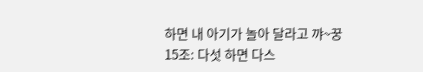하면 내 아기가 놀아 달라고 꺄~꿍
15조: 다섯 하면 다스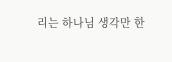리는 하나님 생각만 한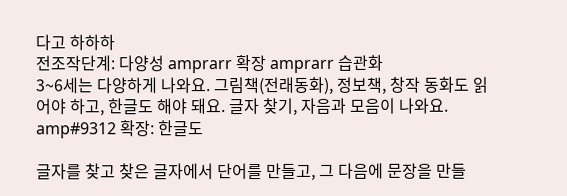다고 하하하
전조작단계: 다양성 amprarr 확장 amprarr 습관화
3~6세는 다양하게 나와요. 그림책(전래동화), 정보책, 창작 동화도 읽어야 하고, 한글도 해야 돼요. 글자 찾기, 자음과 모음이 나와요.
amp#9312 확장: 한글도

글자를 찾고 찾은 글자에서 단어를 만들고, 그 다음에 문장을 만들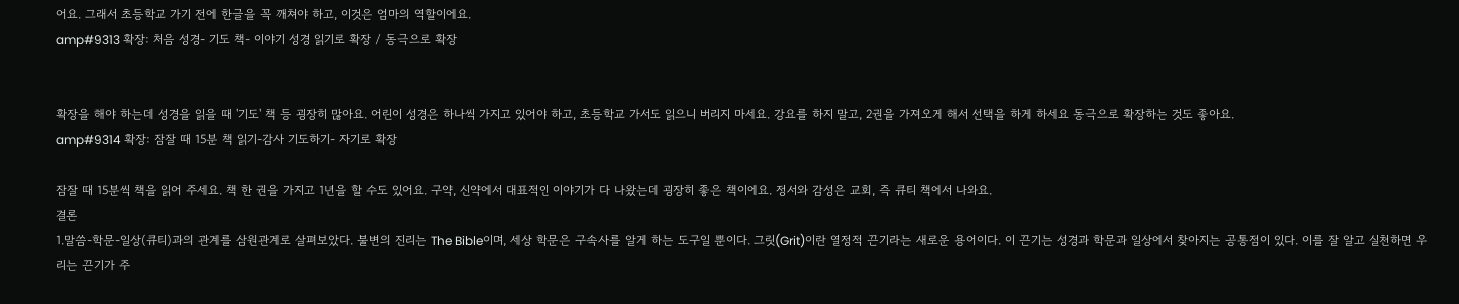어요. 그래서 초등학교 가기 전에 한글을 꼭 깨쳐야 하고, 이것은 엄마의 역할이에요.
amp#9313 확장: 처음 성경- 기도 책- 이야기 성경 읽기로 확장 / 동극으로 확장


확장을 해야 하는데 성경을 읽을 때 '기도' 책 등 굉장히 많아요. 어린이 성경은 하나씩 가지고 있어야 하고, 초등학교 가서도 읽으니 버리지 마세요. 강요를 하지 말고, 2권을 가져오게 해서 선택을 하게 하세요 동극으로 확장하는 것도 좋아요.
amp#9314 확장: 잠잘 때 15분 책 읽기-감사 기도하기- 자기로 확장

잠잘 때 15분씩 책을 읽어 주세요. 책 한 권을 가지고 1년을 할 수도 있어요. 구약, 신약에서 대표적인 이야기가 다 나왔는데 굉장히 좋은 책이에요. 정서와 감성은 교회, 즉 큐티 책에서 나와요.
결론
1.말씀-학문-일상(큐티)과의 관계를 삼원관계로 살펴보았다. 불변의 진리는 The Bible이며, 세상 학문은 구속사를 알게 하는 도구일 뿐이다. 그릿(Grit)이란 열정적 끈기라는 새로운 용어이다. 이 끈기는 성경과 학문과 일상에서 찾아지는 공통점이 있다. 이를 잘 알고 실천하면 우리는 끈기가 주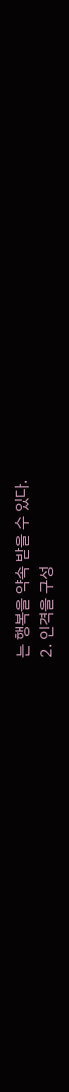는 행복을 약속 받을 수 있다.
2. 인격을 구성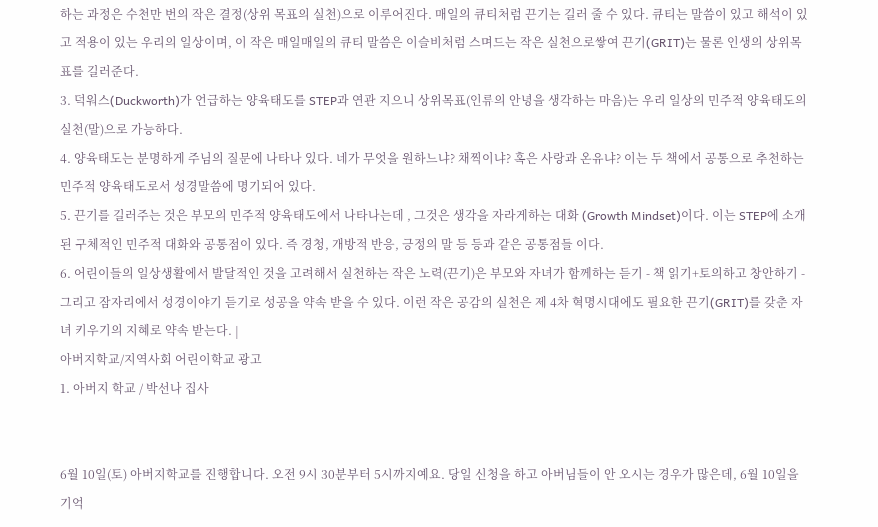하는 과정은 수천만 번의 작은 결정(상위 목표의 실천)으로 이루어진다. 매일의 큐티처럼 끈기는 길러 줄 수 있다. 큐티는 말씀이 있고 해석이 있고 적용이 있는 우리의 일상이며, 이 작은 매일매일의 큐티 말씀은 이슬비처럼 스며드는 작은 실천으로쌓여 끈기(GRIT)는 물론 인생의 상위목표를 길러준다.
3. 덕워스(Duckworth)가 언급하는 양육태도를 STEP과 연관 지으니 상위목표(인류의 안녕을 생각하는 마음)는 우리 일상의 민주적 양육태도의 실천(말)으로 가능하다.
4. 양육태도는 분명하게 주님의 질문에 나타나 있다. 네가 무엇을 원하느냐? 채찍이냐? 혹은 사랑과 온유냐? 이는 두 책에서 공통으로 추천하는 민주적 양육태도로서 성경말씀에 명기되어 있다.
5. 끈기를 길러주는 것은 부모의 민주적 양육태도에서 나타나는데 , 그것은 생각을 자라게하는 대화 (Growth Mindset)이다. 이는 STEP에 소개된 구체적인 민주적 대화와 공통점이 있다. 즉 경청, 개방적 반응, 긍정의 말 등 등과 같은 공통점들 이다.
6. 어린이들의 일상생활에서 발달적인 것을 고려해서 실천하는 작은 노력(끈기)은 부모와 자녀가 함께하는 듣기 - 책 읽기+토의하고 창안하기 - 그리고 잠자리에서 성경이야기 듣기로 성공을 약속 받을 수 있다. 이런 작은 공감의 실천은 제 4차 혁명시대에도 필요한 끈기(GRIT)를 갖춘 자녀 키우기의 지혜로 약속 받는다. |
아버지학교/지역사회 어린이학교 광고
1. 아버지 학교 / 박선나 집사


6월 10일(토) 아버지학교를 진행합니다. 오전 9시 30분부터 5시까지예요. 당일 신청을 하고 아버님들이 안 오시는 경우가 많은데, 6월 10일을 기억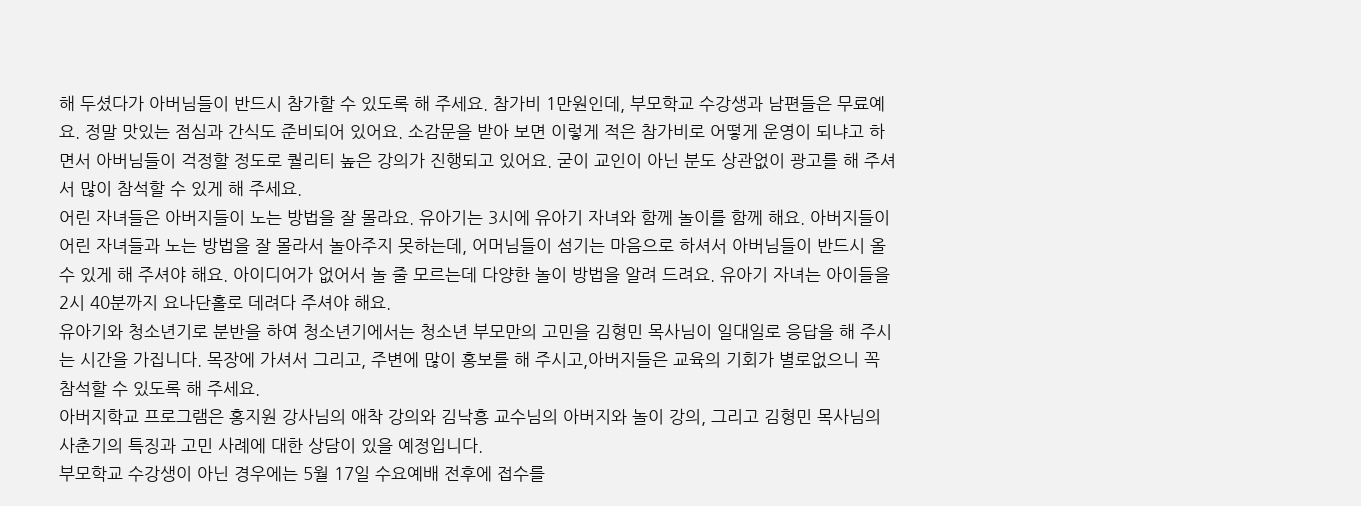해 두셨다가 아버님들이 반드시 참가할 수 있도록 해 주세요. 참가비 1만원인데, 부모학교 수강생과 남편들은 무료예요. 정말 맛있는 점심과 간식도 준비되어 있어요. 소감문을 받아 보면 이렇게 적은 참가비로 어떻게 운영이 되냐고 하면서 아버님들이 걱정할 정도로 퀄리티 높은 강의가 진행되고 있어요. 굳이 교인이 아닌 분도 상관없이 광고를 해 주셔서 많이 참석할 수 있게 해 주세요.
어린 자녀들은 아버지들이 노는 방법을 잘 몰라요. 유아기는 3시에 유아기 자녀와 함께 놀이를 함께 해요. 아버지들이 어린 자녀들과 노는 방법을 잘 몰라서 놀아주지 못하는데, 어머님들이 섬기는 마음으로 하셔서 아버님들이 반드시 올 수 있게 해 주셔야 해요. 아이디어가 없어서 놀 줄 모르는데 다양한 놀이 방법을 알려 드려요. 유아기 자녀는 아이들을 2시 40분까지 요나단홀로 데려다 주셔야 해요.
유아기와 청소년기로 분반을 하여 청소년기에서는 청소년 부모만의 고민을 김형민 목사님이 일대일로 응답을 해 주시는 시간을 가집니다. 목장에 가셔서 그리고, 주변에 많이 홍보를 해 주시고,아버지들은 교육의 기회가 별로없으니 꼭 참석할 수 있도록 해 주세요.
아버지학교 프로그램은 홍지원 강사님의 애착 강의와 김낙흥 교수님의 아버지와 놀이 강의, 그리고 김형민 목사님의 사춘기의 특징과 고민 사례에 대한 상담이 있을 예정입니다.
부모학교 수강생이 아닌 경우에는 5월 17일 수요예배 전후에 접수를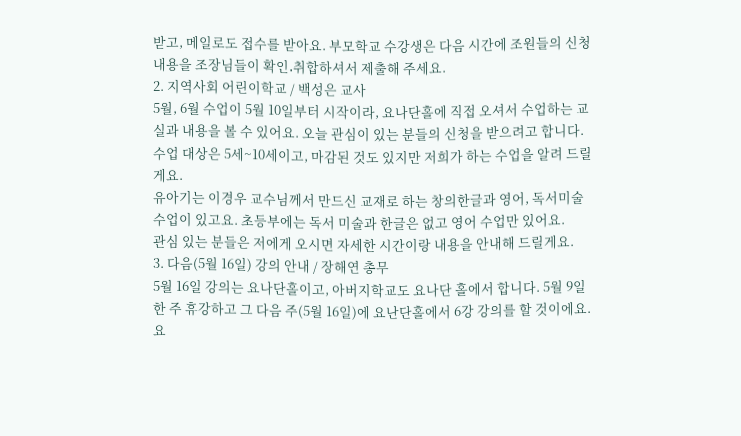받고, 메일로도 접수를 받아요. 부모학교 수강생은 다음 시간에 조원들의 신청 내용을 조장님들이 확인․취합하셔서 제출해 주세요.
2. 지역사회 어린이학교 / 백성은 교사
5월, 6월 수업이 5월 10일부터 시작이라, 요나단홀에 직접 오셔서 수업하는 교실과 내용을 볼 수 있어요. 오늘 관심이 있는 분들의 신청을 받으려고 합니다. 수업 대상은 5세~10세이고, 마감된 것도 있지만 저희가 하는 수업을 알려 드릴게요.
유아기는 이경우 교수님께서 만드신 교재로 하는 창의한글과 영어, 독서미술 수업이 있고요. 초등부에는 독서 미술과 한글은 없고 영어 수업만 있어요.
관심 있는 분들은 저에게 오시면 자세한 시간이랑 내용을 안내해 드릴게요.
3. 다음(5월 16일) 강의 안내 / 장해연 총무
5월 16일 강의는 요나단홀이고, 아버지학교도 요나단 홀에서 합니다. 5월 9일 한 주 휴강하고 그 다음 주(5월 16일)에 요난단홀에서 6강 강의를 할 것이에요. 요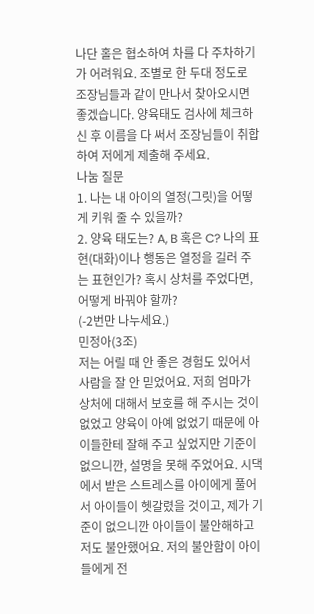나단 홀은 협소하여 차를 다 주차하기가 어려워요. 조별로 한 두대 정도로 조장님들과 같이 만나서 찾아오시면 좋겠습니다. 양육태도 검사에 체크하신 후 이름을 다 써서 조장님들이 취합하여 저에게 제출해 주세요.
나눔 질문
1. 나는 내 아이의 열정(그릿)을 어떻게 키워 줄 수 있을까?
2. 양육 태도는? A, B 혹은 C? 나의 표현(대화)이나 행동은 열정을 길러 주는 표현인가? 혹시 상처를 주었다면, 어떻게 바꿔야 할까?
(-2번만 나누세요.)
민정아(3조)
저는 어릴 때 안 좋은 경험도 있어서 사람을 잘 안 믿었어요. 저희 엄마가 상처에 대해서 보호를 해 주시는 것이 없었고 양육이 아예 없었기 때문에 아이들한테 잘해 주고 싶었지만 기준이 없으니깐, 설명을 못해 주었어요. 시댁에서 받은 스트레스를 아이에게 풀어서 아이들이 헷갈렸을 것이고, 제가 기준이 없으니깐 아이들이 불안해하고 저도 불안했어요. 저의 불안함이 아이들에게 전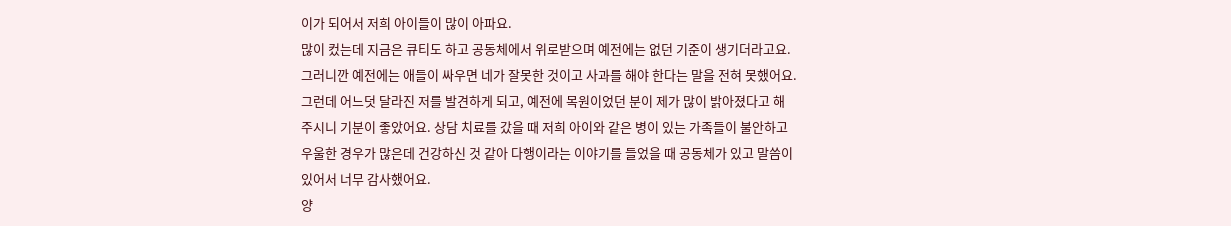이가 되어서 저희 아이들이 많이 아파요.
많이 컸는데 지금은 큐티도 하고 공동체에서 위로받으며 예전에는 없던 기준이 생기더라고요. 그러니깐 예전에는 애들이 싸우면 네가 잘못한 것이고 사과를 해야 한다는 말을 전혀 못했어요. 그런데 어느덧 달라진 저를 발견하게 되고, 예전에 목원이었던 분이 제가 많이 밝아졌다고 해 주시니 기분이 좋았어요. 상담 치료를 갔을 때 저희 아이와 같은 병이 있는 가족들이 불안하고 우울한 경우가 많은데 건강하신 것 같아 다행이라는 이야기를 들었을 때 공동체가 있고 말씀이 있어서 너무 감사했어요.
양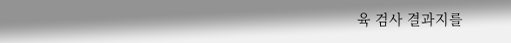육 검사 결과지를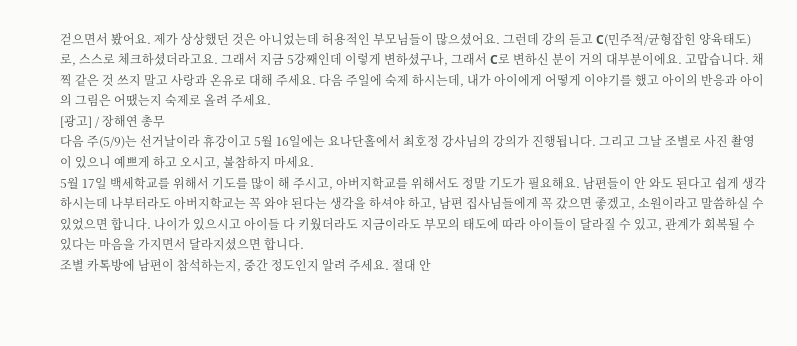걷으면서 봤어요. 제가 상상했던 것은 아니었는데 허용적인 부모님들이 많으셨어요. 그런데 강의 듣고 C(민주적/균형잡힌 양육태도)로, 스스로 체크하셨더라고요. 그래서 지금 5강째인데 이렇게 변하셨구나, 그래서 C로 변하신 분이 거의 대부분이에요. 고맙습니다. 채찍 같은 것 쓰지 말고 사랑과 온유로 대해 주세요. 다음 주일에 숙제 하시는데, 내가 아이에게 어떻게 이야기를 했고 아이의 반응과 아이의 그림은 어땠는지 숙제로 올려 주세요.
[광고] / 장해연 총무
다음 주(5/9)는 선거날이라 휴강이고 5월 16일에는 요나단홀에서 최호정 강사님의 강의가 진행됩니다. 그리고 그날 조별로 사진 촬영이 있으니 예쁘게 하고 오시고, 불참하지 마세요.
5월 17일 백세학교를 위해서 기도를 많이 해 주시고, 아버지학교를 위해서도 정말 기도가 필요해요. 남편들이 안 와도 된다고 쉽게 생각하시는데 나부터라도 아버지학교는 꼭 와야 된다는 생각을 하셔야 하고, 남편 집사님들에게 꼭 갔으면 좋겠고, 소원이라고 말씀하실 수 있었으면 합니다. 나이가 있으시고 아이들 다 키웠더라도 지금이라도 부모의 태도에 따라 아이들이 달라질 수 있고, 관계가 회복될 수 있다는 마음을 가지면서 달라지셨으면 합니다.
조별 카톡방에 남편이 참석하는지, 중간 정도인지 알려 주세요. 절대 안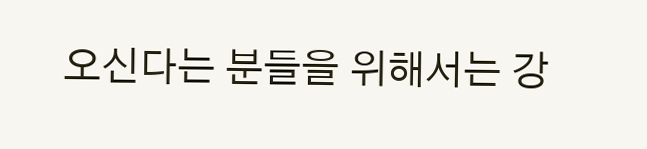오신다는 분들을 위해서는 강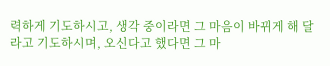력하게 기도하시고, 생각 중이라면 그 마음이 바뀌게 해 달라고 기도하시며, 오신다고 했다면 그 마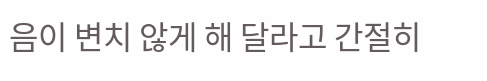음이 변치 않게 해 달라고 간절히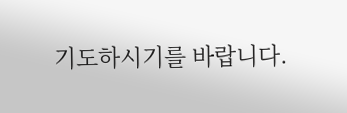기도하시기를 바랍니다.